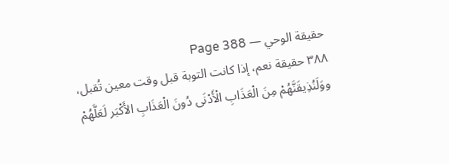حقيقة الوحي — Page 388
۳۸۸ حقيقة نعم، إذا كانت التوبة قبل وقت معين تُقبل، ووَلَنُذِيقَنَّهُمْ مِنَ الْعَذَابِ الْأَدْنَى دُونَ الْعَذَابِ الأَكْبَر لَعَلَّهُمْ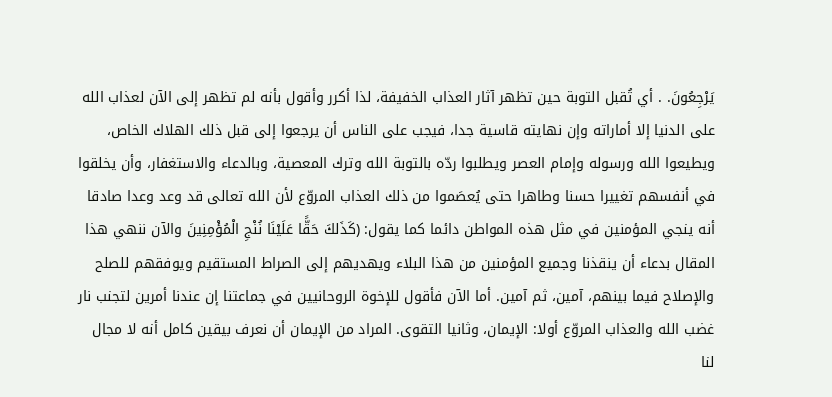يَرْجِعُونَ. . أي تُقبل التوبة حين تظهر آثار العذاب الخفيفة، لذا أكرر وأقول بأنه لم تظهر إلى الآن لعذاب الله على الدنيا إلا أماراته وإن نهايته قاسية جدا، فيجب على الناس أن يرجعوا إلى قبل ذلك الهلاك الخاص، ويطيعوا الله ورسوله وإمام العصر ويطلبوا ردّه بالتوبة الله وترك المعصية، وبالدعاء والاستغفار، وأن يخلقوا في أنفسهم تغييرا حسنا وطاهرا حتى يُعصَموا من ذلك العذاب المروّع لأن الله تعالى قد وعد وعدا صادقا أنه ينجي المؤمنين في مثل هذه المواطن دائما كما يقول: (كَذَلكَ حَقًّا عَلَيْنَا نُنْجِ الْمُؤْمِنِينَ والآن ننهي هذا المقال بدعاء أن ينقذنا وجميع المؤمنين من هذا البلاء ويهديهم إلى الصراط المستقيم ويوفقهم للصلح والإصلاح فيما بينهم، آمين، ثم آمين. أما الآن فأقول للإخوة الروحانيين في جماعتنا إن عندنا أمرين لتجنب نار غضب الله والعذاب المروّع أولا: الإيمان، وثانيا التقوى. المراد من الإيمان أن نعرف بيقين كامل أنه لا مجال لنا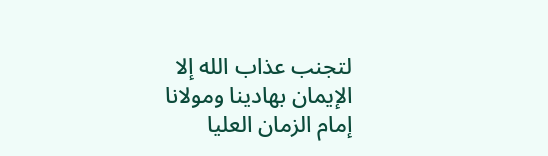لتجنب عذاب الله إلا الإيمان بهادينا ومولانا إمام الزمان العليا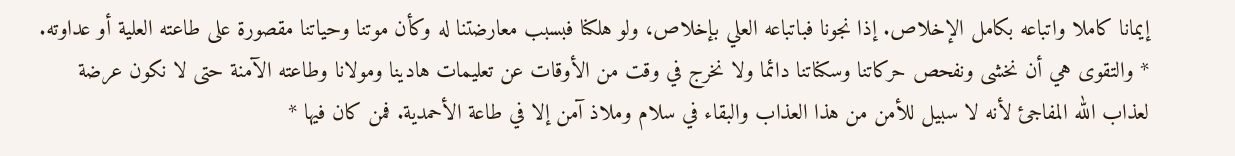إيمانا كاملا واتباعه بكامل الإخلاص. إذا نجونا فباتباعه العلي بإخلاص، ولو هلكنا فبسبب معارضتنا له وكأن موتنا وحياتنا مقصورة على طاعته العلية أو عداوته. * والتقوى هي أن نخشى ونفحص حركاتنا وسكناتنا دائما ولا نخرج في وقت من الأوقات عن تعليمات هادينا ومولانا وطاعته الآمنة حتى لا نكون عرضة لعذاب الله المفاجئ لأنه لا سبيل للأمن من هذا العذاب والبقاء في سلام وملاذ آمن إلا في طاعة الأحمدية. فمن كان فيها *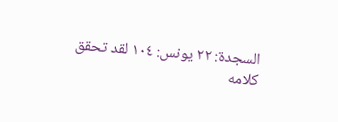السجدة: ٢٢ يونس: ١٠٤ لقد تحقق كلامه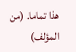هذا تماما. (من المؤلف)